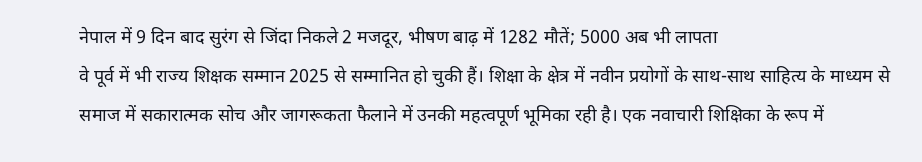नेपाल में 9 दिन बाद सुरंग से जिंदा निकले 2 मजदूर, भीषण बाढ़ में 1282 मौतें; 5000 अब भी लापता
वे पूर्व में भी राज्य शिक्षक सम्मान 2025 से सम्मानित हो चुकी हैं। शिक्षा के क्षेत्र में नवीन प्रयोगों के साथ-साथ साहित्य के माध्यम से समाज में सकारात्मक सोच और जागरूकता फैलाने में उनकी महत्वपूर्ण भूमिका रही है। एक नवाचारी शिक्षिका के रूप में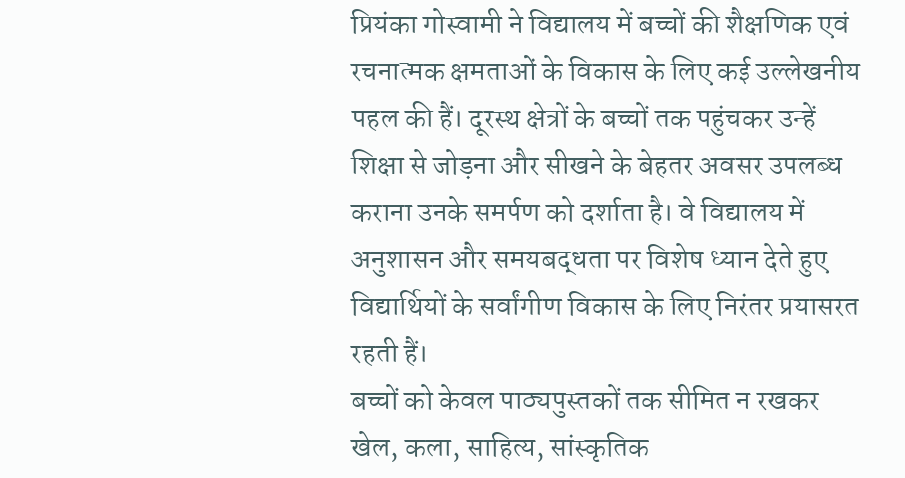प्रियंका गोस्वामी ने विद्यालय में बच्चों की शैक्षणिक एवं रचनात्मक क्षमताओं के विकास के लिए कई उल्लेखनीय पहल की हैं। दूरस्थ क्षेत्रों के बच्चों तक पहुंचकर उन्हें शिक्षा से जोड़ना और सीखने के बेहतर अवसर उपलब्ध कराना उनके समर्पण को दर्शाता है। वे विद्यालय में अनुशासन और समयबद्धता पर विशेष ध्यान देते हुए विद्यार्थियों के सर्वांगीण विकास के लिए निरंतर प्रयासरत रहती हैं।
बच्चों को केवल पाठ्यपुस्तकों तक सीमित न रखकर खेल, कला, साहित्य, सांस्कृतिक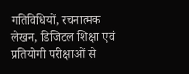गतिविधियों, रचनात्मक लेखन, डिजिटल शिक्षा एवं प्रतियोगी परीक्षाओं से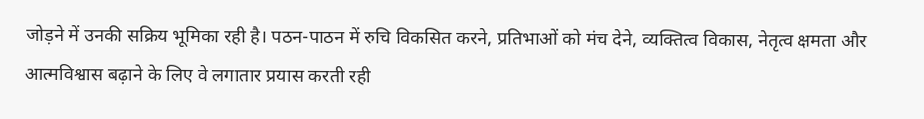जोड़ने में उनकी सक्रिय भूमिका रही है। पठन-पाठन में रुचि विकसित करने, प्रतिभाओं को मंच देने, व्यक्तित्व विकास, नेतृत्व क्षमता और आत्मविश्वास बढ़ाने के लिए वे लगातार प्रयास करती रही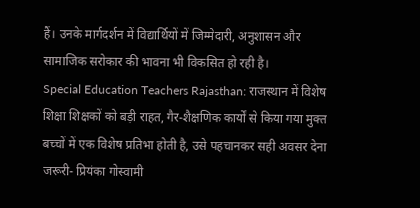हैं। उनके मार्गदर्शन में विद्यार्थियों में जिम्मेदारी, अनुशासन और सामाजिक सरोकार की भावना भी विकसित हो रही है।
Special Education Teachers Rajasthan: राजस्थान में विशेष शिक्षा शिक्षकों को बड़ी राहत, गैर-शैक्षणिक कार्यों से किया गया मुक्त
बच्चों में एक विशेष प्रतिभा होती है, उसे पहचानकर सही अवसर देना जरूरी- प्रियंका गोस्वामी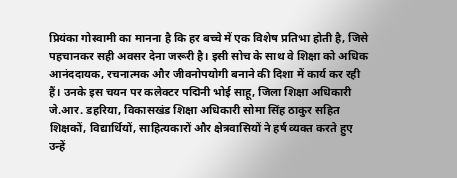प्रियंका गोस्वामी का मानना है कि हर बच्चे में एक विशेष प्रतिभा होती है, जिसे पहचानकर सही अवसर देना जरूरी है। इसी सोच के साथ वे शिक्षा को अधिक आनंददायक, रचनात्मक और जीवनोपयोगी बनाने की दिशा में कार्य कर रही हैं। उनके इस चयन पर कलेक्टर पद्मिनी भोई साहू, जिला शिक्षा अधिकारी जे.आर. डहरिया, विकासखंड शिक्षा अधिकारी सोमा सिंह ठाकुर सहित शिक्षकों, विद्यार्थियों, साहित्यकारों और क्षेत्रवासियों ने हर्ष व्यक्त करते हुए उन्हें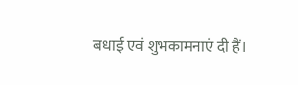बधाई एवं शुभकामनाएं दी हैं।